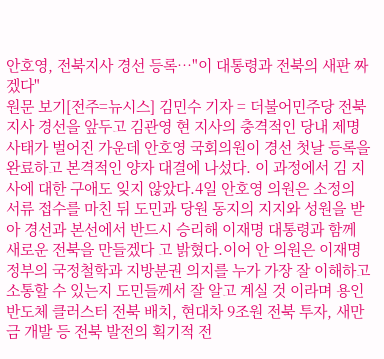안호영, 전북지사 경선 등록…"이 대통령과 전북의 새판 짜겠다"
원문 보기[전주=뉴시스] 김민수 기자 = 더불어민주당 전북지사 경선을 앞두고 김관영 현 지사의 충격적인 당내 제명 사태가 벌어진 가운데 안호영 국회의원이 경선 첫날 등록을 완료하고 본격적인 양자 대결에 나섰다. 이 과정에서 김 지사에 대한 구애도 잊지 않았다.4일 안호영 의원은 소정의 서류 접수를 마친 뒤 도민과 당원 동지의 지지와 성원을 받아 경선과 본선에서 반드시 승리해 이재명 대통령과 함께 새로운 전북을 만들겠다 고 밝혔다.이어 안 의원은 이재명 정부의 국정철학과 지방분권 의지를 누가 가장 잘 이해하고 소통할 수 있는지 도민들께서 잘 알고 계실 것 이라며 용인 반도체 클러스터 전북 배치, 현대차 9조원 전북 투자, 새만금 개발 등 전북 발전의 획기적 전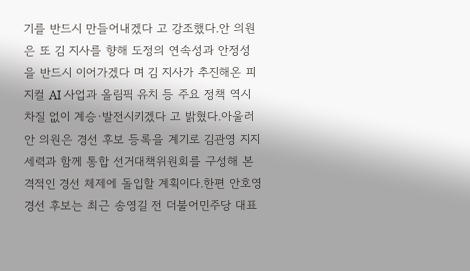기를 반드시 만들어내겠다 고 강조했다.안 의원은 또 김 지사를 향해 도정의 연속성과 안정성을 반드시 이어가겠다 며 김 지사가 추진해온 피지컬 AI 사업과 올림픽 유치 등 주요 정책 역시 차질 없이 계승·발전시키겠다 고 밝혔다.아울러 안 의원은 경선 후보 등록을 계기로 김관영 지지 세력과 함께 통합 선거대책위원회를 구성해 본격적인 경선 체제에 돌입할 계획이다.한편 안호영 경선 후보는 최근 송영길 전 더불어민주당 대표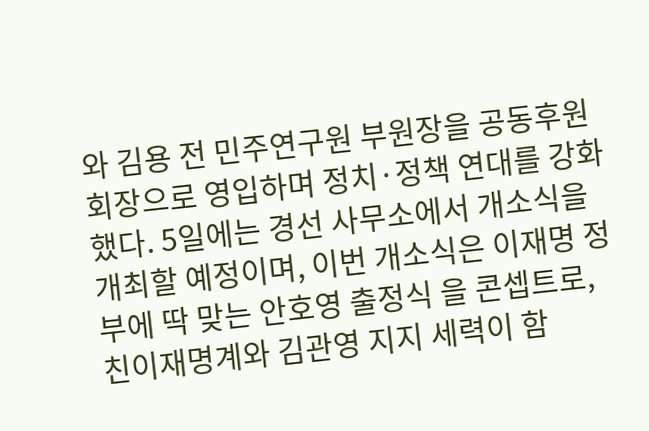와 김용 전 민주연구원 부원장을 공동후원회장으로 영입하며 정치·정책 연대를 강화했다. 5일에는 경선 사무소에서 개소식을 개최할 예정이며, 이번 개소식은 이재명 정부에 딱 맞는 안호영 출정식 을 콘셉트로, 친이재명계와 김관영 지지 세력이 함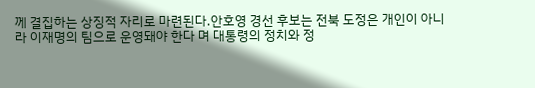께 결집하는 상징적 자리로 마련된다.안호영 경선 후보는 전북 도정은 개인이 아니라 이재명의 팀으로 운영돼야 한다 며 대통령의 정치와 정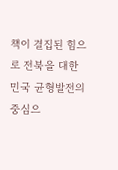책이 결집된 힘으로 전북을 대한민국 균형발전의 중심으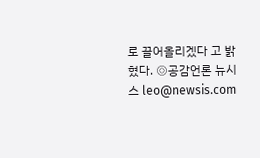로 끌어올리겠다 고 밝혔다. ◎공감언론 뉴시스 leo@newsis.com